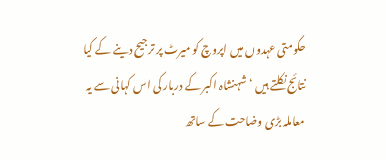حکومتی عہدوں میں اپروچ کو میرٹ پر ترجیح دینے کے کیا نتائج نکلتے ہیں ‘ شہنشاہ اکبر کے دربار کی اس کہانی سے یہ معاملہ بڑی وضاحت کے ساتھ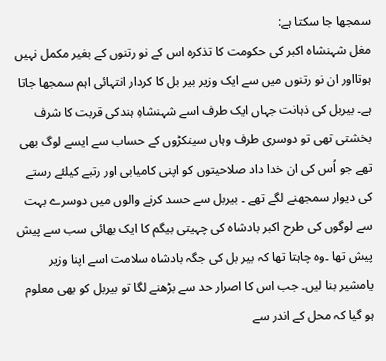سمجھا جا سکتا ہے:
مغل شہنشاہ اکبر کی حکومت کا تذکرہ اس کے نو رتنوں کے بغیر مکمل نہیں ہوتااور ان نو رتنوں میں سے ایک وزیر بیر بل کا کردار انتہائی اہم سمجھا جاتا ہے۔ بیربل کی ذہانت جہاں ایک طرف اسے شہنشاہِ ہندکی قربت کا شرف بخشتی تھی تو دوسری طرف وہاں سینکڑوں کے حساب سے ایسے لوگ بھی تھے جو اُس کی ان خدا داد صلاحیتوں کو اپنی کامیابی اور رتبے کیلئے رستے کی دیوار سمجھنے لگے تھے ۔ بیربل سے حسد کرنے والوں میں دوسرے بہت سے لوگوں کی طرح اکبر بادشاہ کی چہیتی بیگم کا ایک بھائی سب سے پیش پیش تھا ۔وہ چاہتا تھا کہ بیر بل کی جگہ بادشاہ سلامت اسے اپنا وزیر یامشیر بنا لیں۔ جب اس کا اصرار حد سے بڑھنے لگا تو بیربل کو بھی معلوم ہو گیا کہ محل کے اندر سے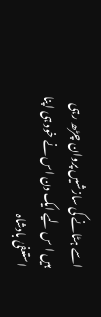اسے ہٹانے کی سازشیں پروان چڑھ رہی ہیں ا س لیے ایک دن اس نے خود ہی اپنا استعفیٰ بادشاہ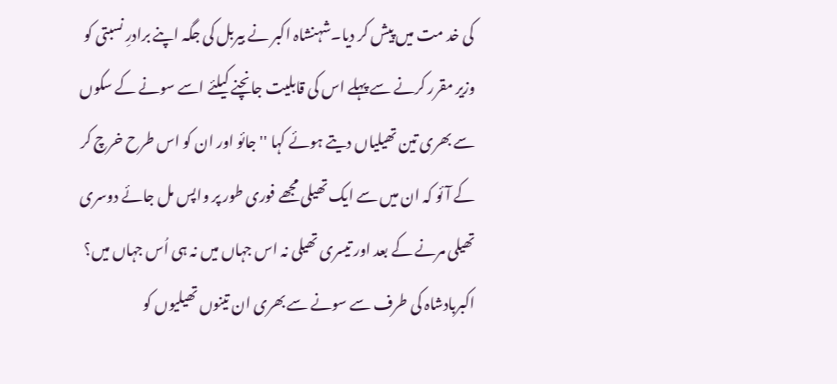کی خد مت میں پیش کر دیا۔شہنشاہ اکبر نے بیربل کی جگہ اپنے برادرِ نسبتی کو وزیر مقرر کرنے سے پہلے اس کی قابلیت جانچنے کیلئے اسے سونے کے سکوں سے بھری تین تھیلیاں دیتے ہوئے کہا '' جائو اور ان کو اس طرح خرچ کر کے آئو کہ ان میں سے ایک تھیلی مجھے فوری طور پر واپس مل جائے دوسری تھیلی مرنے کے بعد اور تیسری تھیلی نہ اس جہاں میں نہ ہی اُس جہاں میں؟ اکبربادشاہ کی طرف سے سونے سے بھری ان تینوں تھیلیوں کو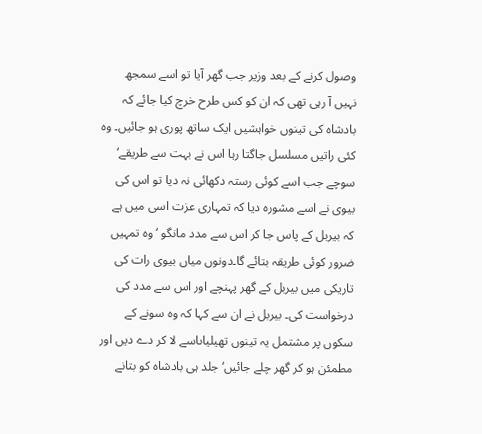وصول کرنے کے بعد وزیر جب گھر آیا تو اسے سمجھ نہیں آ رہی تھی کہ ان کو کس طرح خرچ کیا جائے کہ بادشاہ کی تینوں خواہشیں ایک ساتھ پوری ہو جائیں۔ وہ کئی راتیں مسلسل جاگتا رہا اس نے بہت سے طریقے‘ سوچے جب اسے کوئی رستہ دکھائی نہ دیا تو اس کی بیوی نے اسے مشورہ دیا کہ تمہاری عزت اسی میں ہے کہ بیربل کے پاس جا کر اس سے مدد مانگو ‘وہ تمہیں ضرور کوئی طریقہ بتائے گا۔دونوں میاں بیوی رات کی تاریکی میں بیربل کے گھر پہنچے اور اس سے مدد کی درخواست کی۔ بیربل نے ان سے کہا کہ وہ سونے کے سکوں پر مشتمل یہ تینوں تھیلیاںاسے لا کر دے دیں اور مطمئن ہو کر گھر چلے جائیں‘ جلد ہی بادشاہ کو بتانے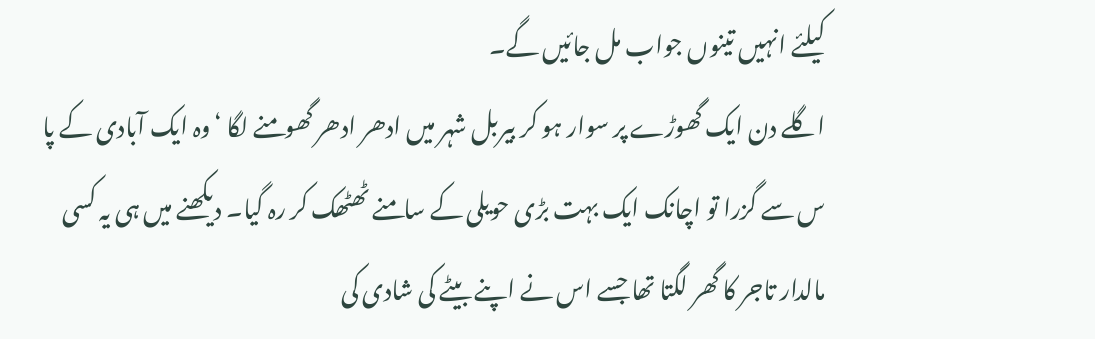کیلئے انہیں تینوں جواب مل جائیں گے۔
اگلے دن ایک گھوڑے پر سوار ہو کر بیربل شہر میں ادھر ادھر گھومنے لگا ‘وہ ایک آبادی کے پا س سے گزرا تو اچانک ایک بہت بڑی حویلی کے سامنے ٹھٹھک کر رہ گیا۔ دیکھنے میں ہی یہ کسی مالدار تاجر کا گھر لگتا تھا جسے اس نے اپنے بیٹے کی شادی کی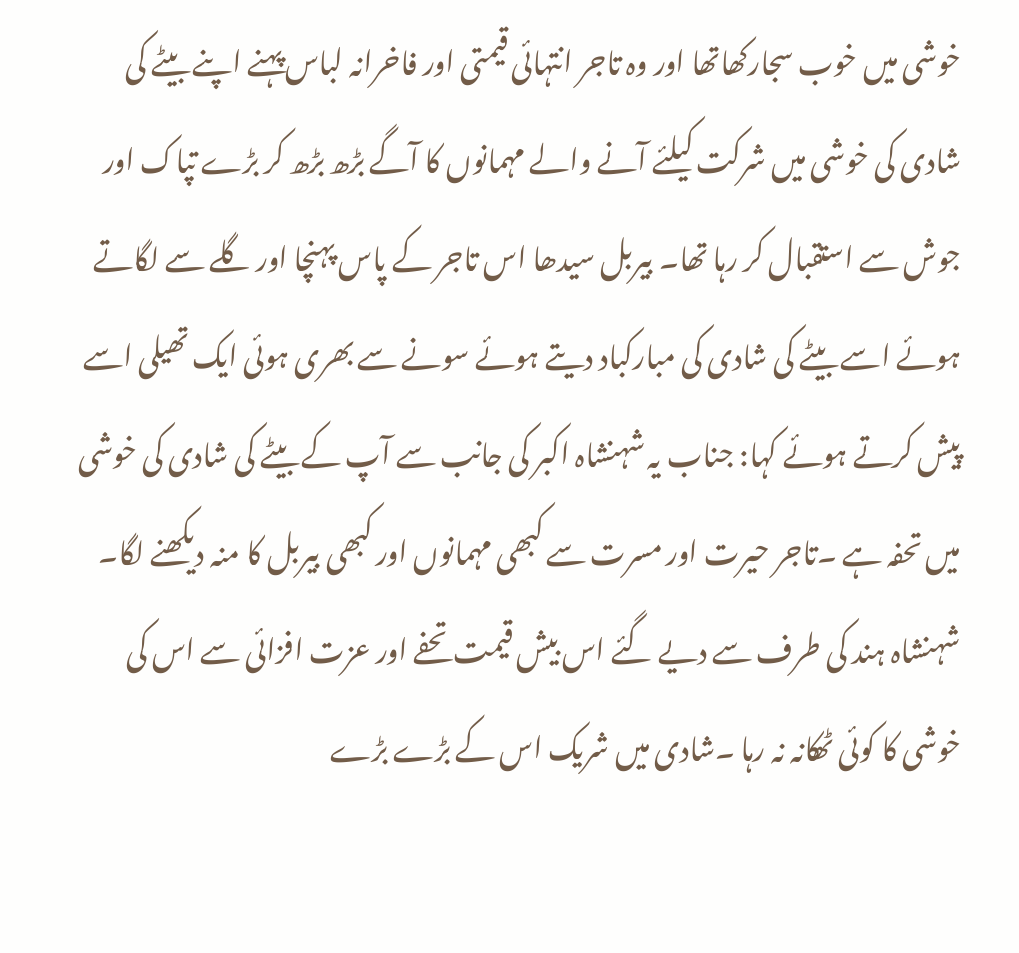خوشی میں خوب سجارکھاتھا اور وہ تاجر انتہائی قیمتی اور فاخرانہ لباس پہنے اپنے بیٹے کی شادی کی خوشی میں شرکت کیلئے آنے والے مہمانوں کا آگے بڑھ بڑھ کر بڑے تپاک اور جوش سے استقبال کر رہا تھا۔ بیربل سیدھا اس تاجر کے پاس پہنچا اور گلے سے لگاتے ہوئے اسے بیٹے کی شادی کی مبارکباد دیتے ہوئے سونے سے بھری ہوئی ایک تھیلی اسے پیش کرتے ہوئے کہا: جناب یہ شہنشاہ اکبر کی جانب سے آپ کے بیٹے کی شادی کی خوشی میں تحفہ ہے ۔تاجر حیرت اور مسرت سے کبھی مہمانوں اور کبھی بیربل کا منہ دیکھنے لگا۔ شہنشاہ ہند کی طرف سے دیے گئے اس بیش قیمت تحفے اور عزت افزائی سے اس کی خوشی کا کوئی ٹھکانہ نہ رہا ۔شادی میں شریک اس کے بڑے بڑے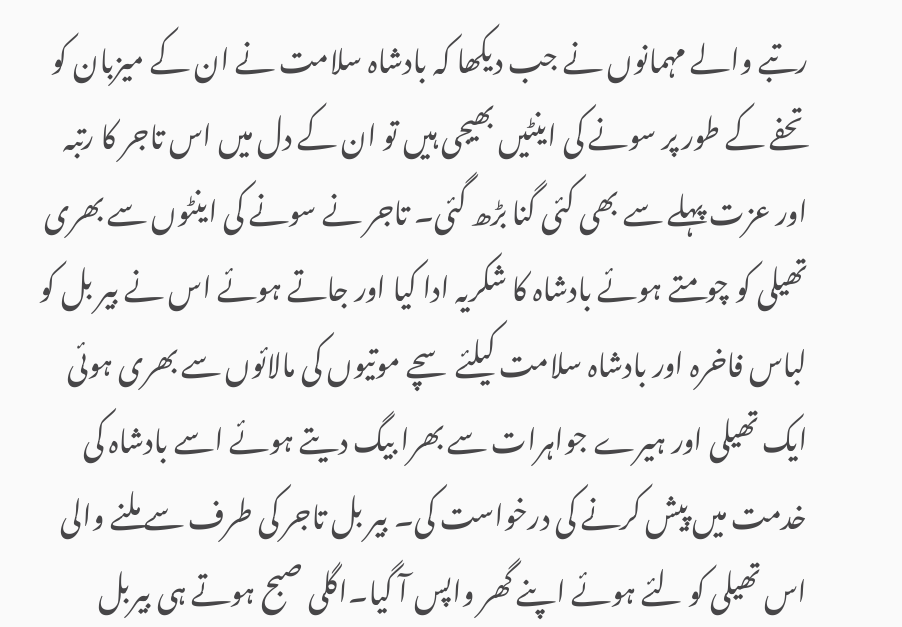رتبے والے مہمانوں نے جب دیکھا کہ بادشاہ سلامت نے ان کے میزبان کو تحفے کے طور پر سونے کی اینٹیں بھیجی ہیں تو ان کے دل میں اس تاجر کا رتبہ اور عزت پہلے سے بھی کئی گنا بڑھ گئی۔ تاجر نے سونے کی اینٹوں سے بھری تھیلی کو چومتے ہوئے بادشاہ کا شکریہ ادا کیا اور جاتے ہوئے اس نے بیر بل کو لباس فاخرہ اور بادشاہ سلامت کیلئے سچے موتیوں کی مالائوں سے بھری ہوئی ایک تھیلی اور ہیرے جواہرات سے بھرا بیگ دیتے ہوئے اسے بادشاہ کی خدمت میں پیش کرنے کی درخواست کی۔ بیر بل تاجر کی طرف سے ملنے والی اس تھیلی کو لئے ہوئے اپنے گھر واپس آ گیا۔اگلی صبح ہوتے ہی بیربل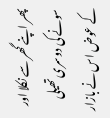پھر اپنے گھر سے نکلا اور سونے کی دوسری تھیلی کے عوض اس نے بازار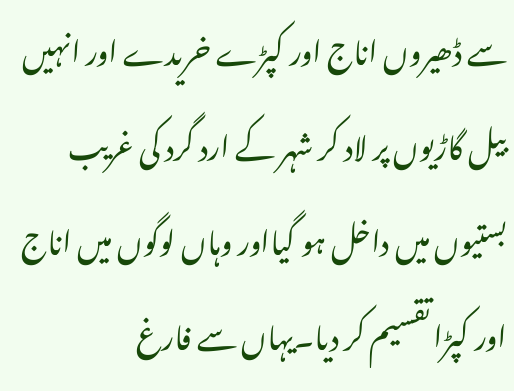سے ڈھیروں اناج اور کپڑے خریدے اور انہیں بیل گاڑیوں پر لاد کر شہر کے ارد گرد کی غریب بستیوں میں داخل ہو گیااور وہاں لوگوں میں اناج اور کپڑا تقسیم کر دیا۔یہاں سے فارغ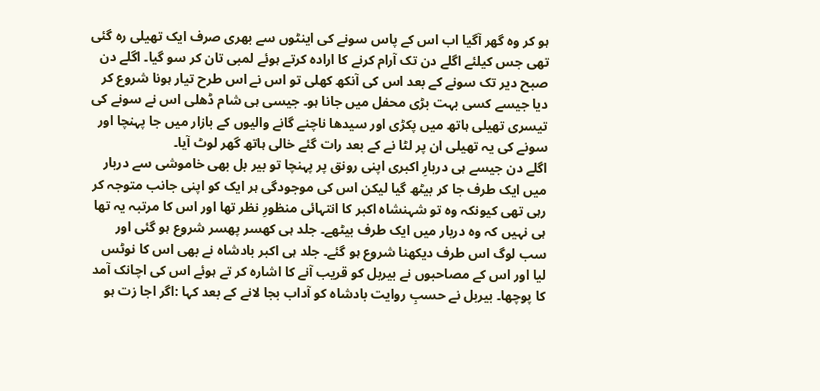ہو کر وہ گھر آگیا اب اس کے پاس سونے کی اینٹوں سے بھری صرف ایک تھیلی رہ گئی تھی جس کیلئے اگلے دن تک آرام کرنے کا ارادہ کرتے ہوئے لمبی تان کر سو گیا۔ اگلے دن صبح دیر تک سونے کے بعد اس کی آنکھ کھلی تو اس نے اس طرح تیار ہونا شروع کر دیا جیسے کسی بہت بڑی محفل میں جانا ہو۔ جیسی ہی شام ڈھلی اس نے سونے کی تیسری تھیلی ہاتھ میں پکڑی اور سیدھا ناچنے گانے والیوں کے بازار میں جا پہنچا اور سونے کی یہ تھیلی ان پر لٹا نے کے بعد رات گئے خالی ہاتھ گھر لوٹ آیا۔
اگلے دن جیسے ہی دربارِ اکبری اپنی رونق پر پہنچا تو بیر بل بھی خاموشی سے دربار میں ایک طرف جا کر بیٹھ گیا لیکن اس کی موجودگی ہر ایک کو اپنی جانب متوجہ کر رہی تھی کیونکہ وہ تو شہنشاہ اکبر کا انتہائی منظورِ نظر تھا اور اس کا مرتبہ یہ تھا ہی نہیں کہ وہ دربار میں ایک طرف بیٹھے۔ جلد ہی کھسر پھسر شروع ہو گئی اور سب لوگ اس طرف دیکھنا شروع ہو گئے۔ جلد ہی اکبر بادشاہ نے بھی اس کا نوٹس لیا اور اس کے مصاحبوں نے بیربل کو قریب آنے کا اشارہ کر تے ہوئے اس کی اچانک آمد کا پوچھا۔ بیربل نے حسبِ روایت بادشاہ کو آداب بجا لانے کے بعد کہا :اگر اجا زت ہو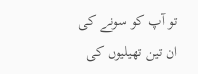تو آپ کو سونے کی ان تین تھیلیوں کی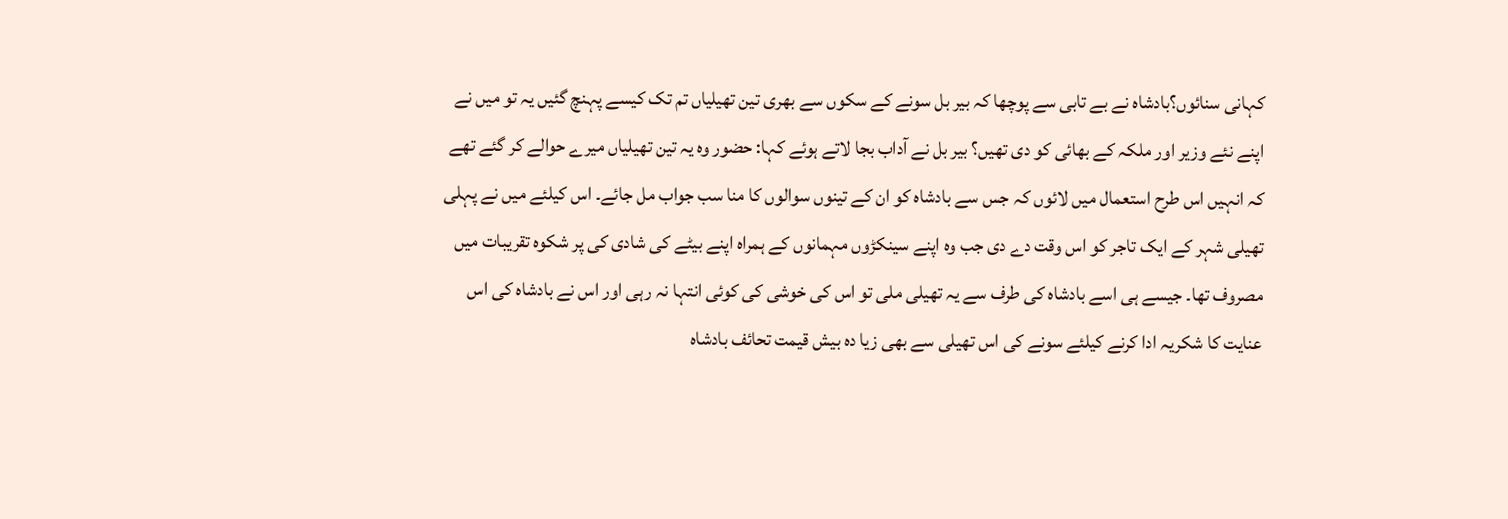کہانی سنائوں؟بادشاہ نے بے تابی سے پوچھا کہ بیر بل سونے کے سکوں سے بھری تین تھیلیاں تم تک کیسے پہنچ گئیں یہ تو میں نے اپنے نئے وزیر اور ملکہ کے بھائی کو دی تھیں؟ بیر بل نے آداب بجا لاتے ہوئے کہا: حضور وہ یہ تین تھیلیاں میرے حوالے کر گئے تھے کہ انہیں اس طرح استعمال میں لائوں کہ جس سے بادشاہ کو ان کے تینوں سوالوں کا منا سب جواب مل جائے۔ اس کیلئے میں نے پہلی تھیلی شہر کے ایک تاجر کو اس وقت دے دی جب وہ اپنے سینکڑوں مہمانوں کے ہمراہ اپنے بیٹے کی شادی کی پر شکوہ تقریبات میں مصروف تھا۔ جیسے ہی اسے بادشاہ کی طرف سے یہ تھیلی ملی تو اس کی خوشی کی کوئی انتہا نہ رہی اور اس نے بادشاہ کی اس عنایت کا شکریہ ادا کرنے کیلئے سونے کی اس تھیلی سے بھی زیا دہ بیش قیمت تحائف بادشاہ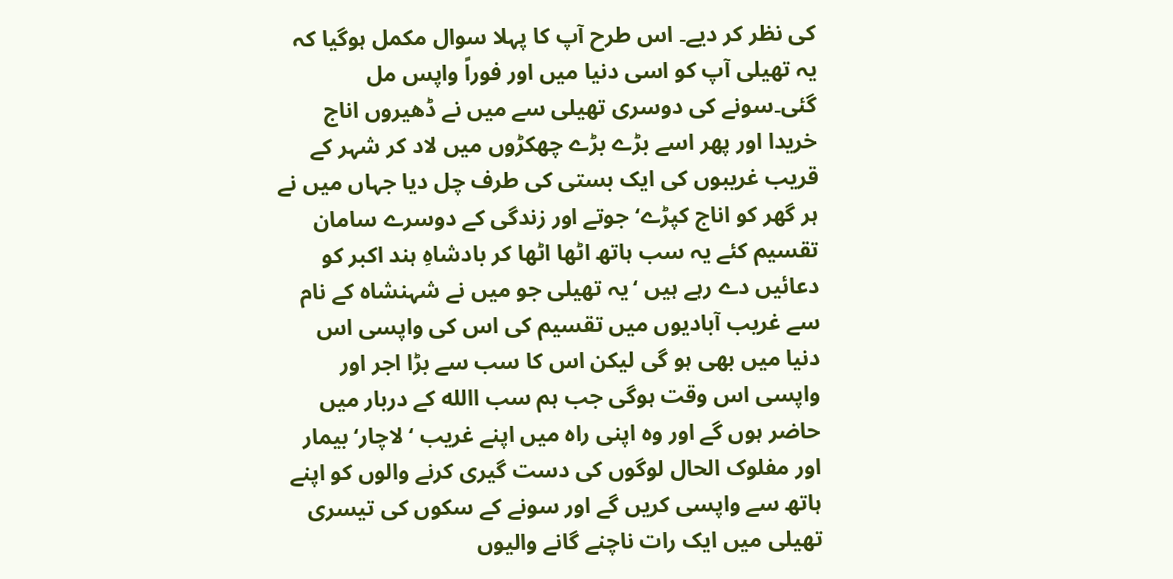کی نظر کر دیے۔ اس طرح آپ کا پہلا سوال مکمل ہوگیا کہ یہ تھیلی آپ کو اسی دنیا میں اور فوراً واپس مل گئی۔سونے کی دوسری تھیلی سے میں نے ڈھیروں اناج خریدا اور پھر اسے بڑے بڑے چھکڑوں میں لاد کر شہر کے قریب غریبوں کی ایک بستی کی طرف چل دیا جہاں میں نے ہر گھر کو اناج کپڑے‘ جوتے اور زندگی کے دوسرے سامان تقسیم کئے یہ سب ہاتھ اٹھا اٹھا کر بادشاہِ ہند اکبر کو دعائیں دے رہے ہیں ‘یہ تھیلی جو میں نے شہنشاہ کے نام سے غریب آبادیوں میں تقسیم کی اس کی واپسی اس دنیا میں بھی ہو گی لیکن اس کا سب سے بڑا اجر اور واپسی اس وقت ہوگی جب ہم سب االله کے دربار میں حاضر ہوں گے اور وہ اپنی راہ میں اپنے غریب ‘ لاچار‘ بیمار اور مفلوک الحال لوگوں کی دست گیری کرنے والوں کو اپنے ہاتھ سے واپسی کریں گے اور سونے کے سکوں کی تیسری تھیلی میں ایک رات ناچنے گانے والیوں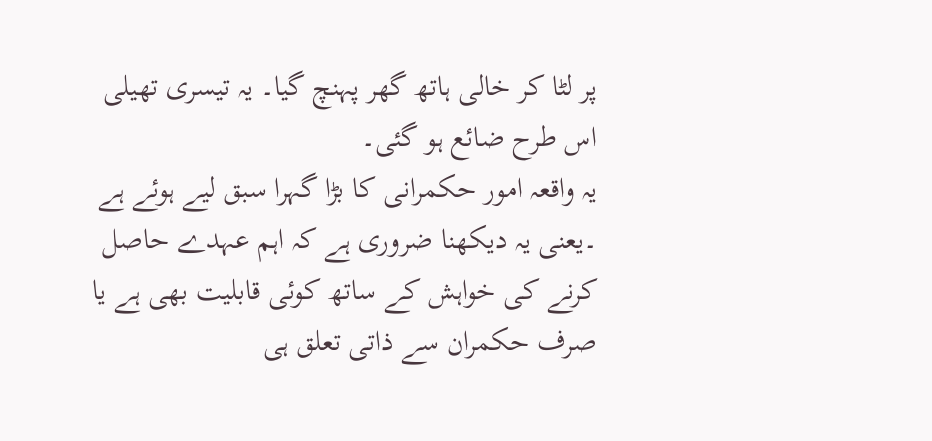پر لٹا کر خالی ہاتھ گھر پہنچ گیا۔ یہ تیسری تھیلی اس طرح ضائع ہو گئی۔
یہ واقعہ امور حکمرانی کا بڑا گہرا سبق لیے ہوئے ہے ۔یعنی یہ دیکھنا ضروری ہے کہ اہم عہدے حاصل کرنے کی خواہش کے ساتھ کوئی قابلیت بھی ہے یا صرف حکمران سے ذاتی تعلق ہی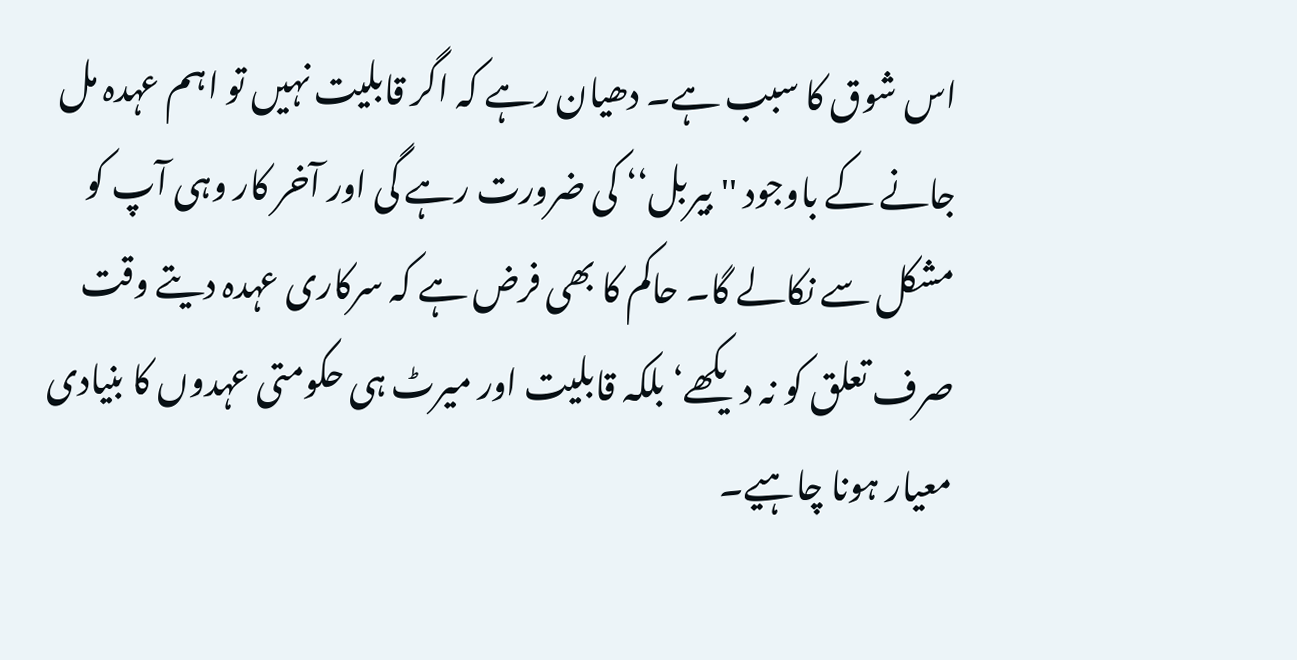اس شوق کا سبب ہے۔ دھیان رہے کہ اگر قابلیت نہیں تو اہم عہدہ مل جانے کے باوجود ''بیربل‘‘ کی ضرورت رہے گی اور آخر کار وہی آپ کو مشکل سے نکالے گا۔ حاکم کا بھی فرض ہے کہ سرکاری عہدہ دیتے وقت صرف تعلق کو نہ دیکھے‘ بلکہ قابلیت اور میرٹ ہی حکومتی عہدوں کا بنیادی معیار ہونا چاہیے۔